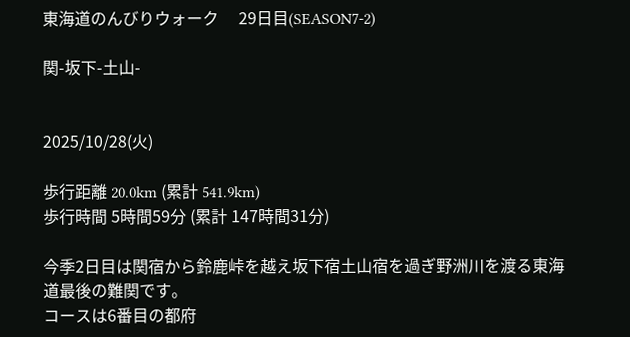東海道のんびりウォーク     29日目(SEASON7-2)

関-坂下-土山-


2025/10/28(火)

歩行距離 20.0km (累計 541.9km)
歩行時間 5時間59分 (累計 147時間31分)

今季2日目は関宿から鈴鹿峠を越え坂下宿土山宿を過ぎ野洲川を渡る東海道最後の難関です。
コースは6番目の都府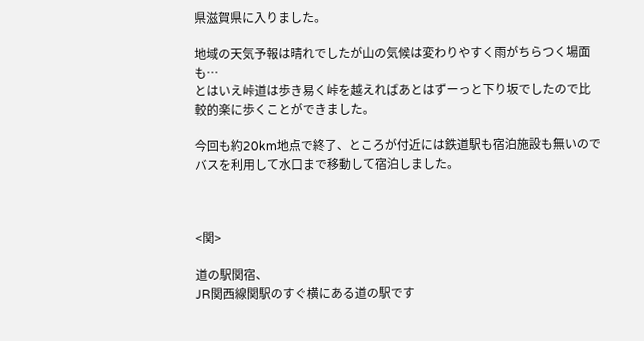県滋賀県に入りました。

地域の天気予報は晴れでしたが山の気候は変わりやすく雨がちらつく場面も…
とはいえ峠道は歩き易く峠を越えればあとはずーっと下り坂でしたので比較的楽に歩くことができました。

今回も約20km地点で終了、ところが付近には鉄道駅も宿泊施設も無いのでバスを利用して水口まで移動して宿泊しました。



<関>

道の駅関宿、
JR関西線関駅のすぐ横にある道の駅です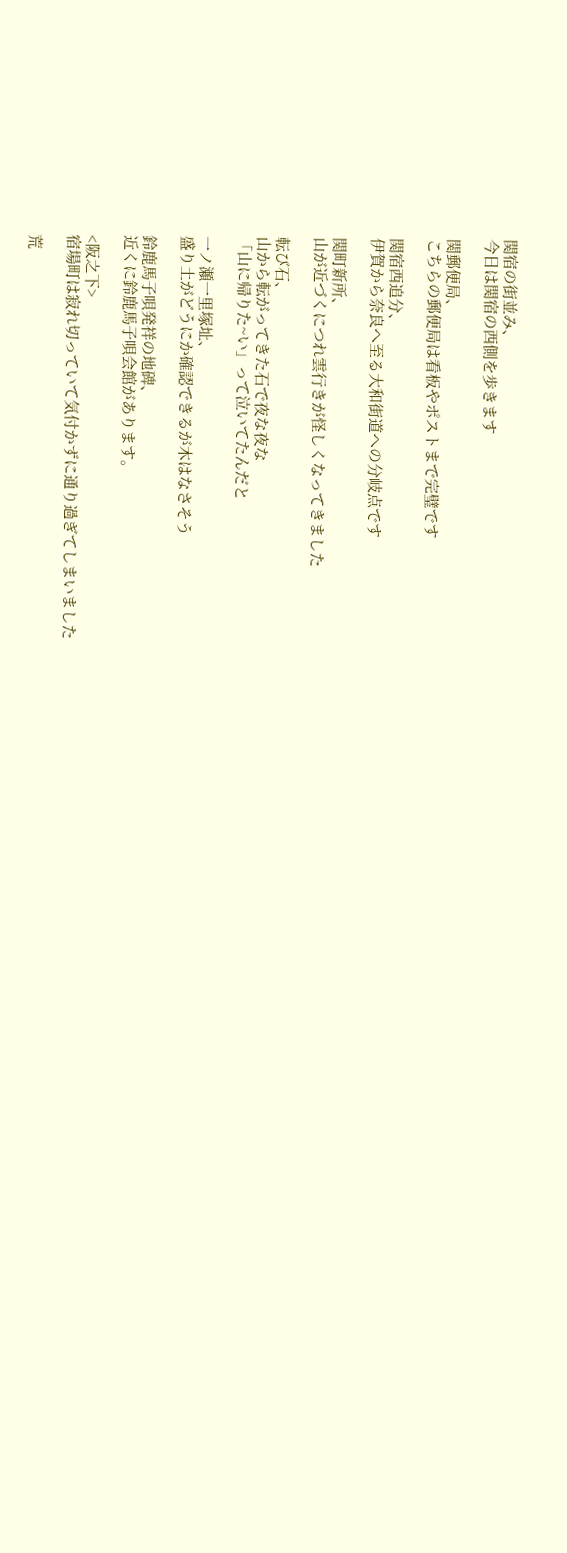関宿の街並み、
今日は関宿の西側を歩きます

関郵便局、
こちらの郵便局は看板やポストまで完璧です

関宿西追分、
伊賀から奈良へ至る大和街道への分岐点です

関町新所、
山が近づくにつれ雲行きが怪しくなってきました

転び石、
山から転がってきた石で夜な夜な
「山に帰りた~い」って泣いてたんだと

一ノ瀬一里塚址、
盛り土がどうにか確認できるが木はなさそう

鈴鹿馬子唄発祥の地碑、
近くに鈴鹿馬子唄会館があります。

<阪之下>
宿場町は寂れ切っていて気付かずに通り過ぎてしまいました

荒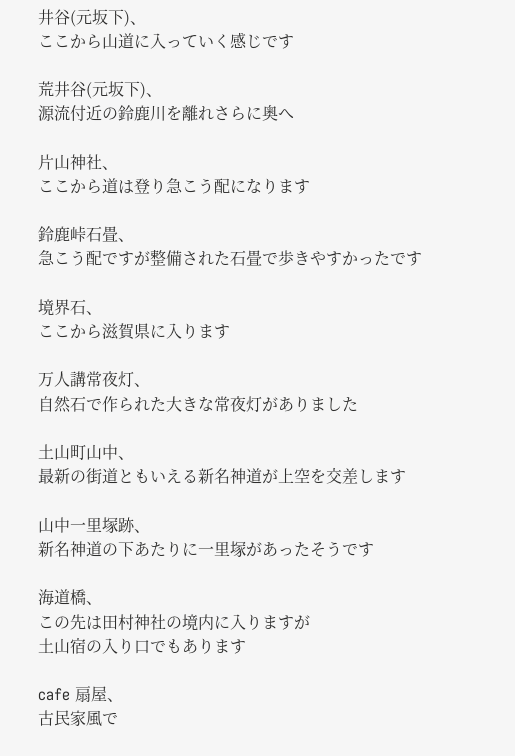井谷(元坂下)、
ここから山道に入っていく感じです

荒井谷(元坂下)、
源流付近の鈴鹿川を離れさらに奥へ

片山神社、
ここから道は登り急こう配になります

鈴鹿峠石畳、
急こう配ですが整備された石畳で歩きやすかったです

境界石、
ここから滋賀県に入ります

万人講常夜灯、
自然石で作られた大きな常夜灯がありました

土山町山中、
最新の街道ともいえる新名神道が上空を交差します

山中一里塚跡、
新名神道の下あたりに一里塚があったそうです

海道橋、
この先は田村神社の境内に入りますが
土山宿の入り口でもあります

cafe 扇屋、
古民家風で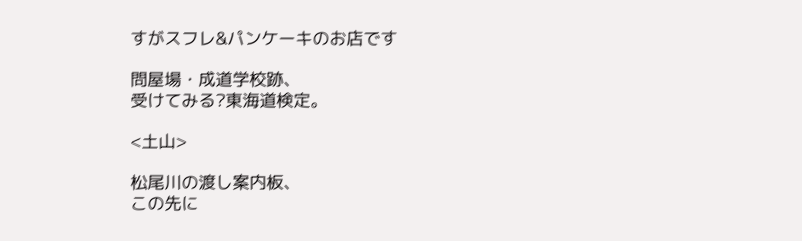すがスフレ&パンケーキのお店です

問屋場・成道学校跡、
受けてみる?東海道検定。

<土山>

松尾川の渡し案内板、
この先に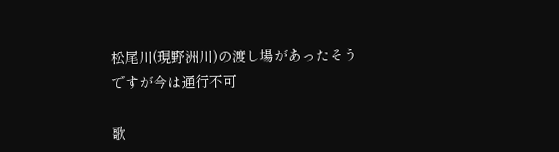松尾川(現野洲川)の渡し場があったそう
ですが今は通行不可

歌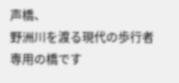声橋、
野洲川を渡る現代の歩行者専用の橋です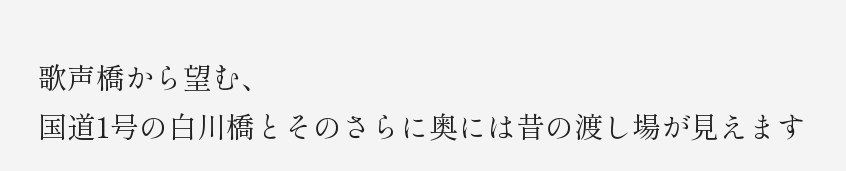歌声橋から望む、
国道1号の白川橋とそのさらに奥には昔の渡し場が見えます